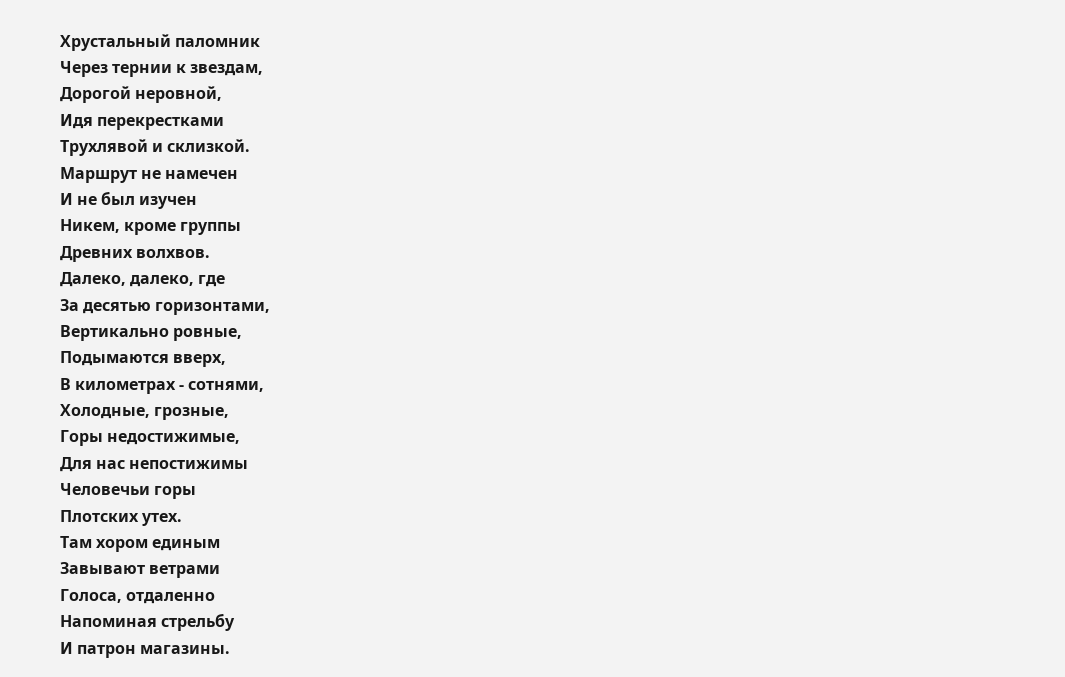Хрустальный паломник
Через тернии к звездам,
Дорогой неровной,
Идя перекрестками
Трухлявой и склизкой.
Маршрут не намечен
И не был изучен
Никем, кроме группы
Древних волхвов.
Далеко, далеко, где
За десятью горизонтами,
Вертикально ровные,
Подымаются вверх,
В километрах - сотнями,
Холодные, грозные,
Горы недостижимые,
Для нас непостижимы
Человечьи горы
Плотских утех.
Там хором единым
Завывают ветрами
Голоса, отдаленно
Напоминая стрельбу
И патрон магазины.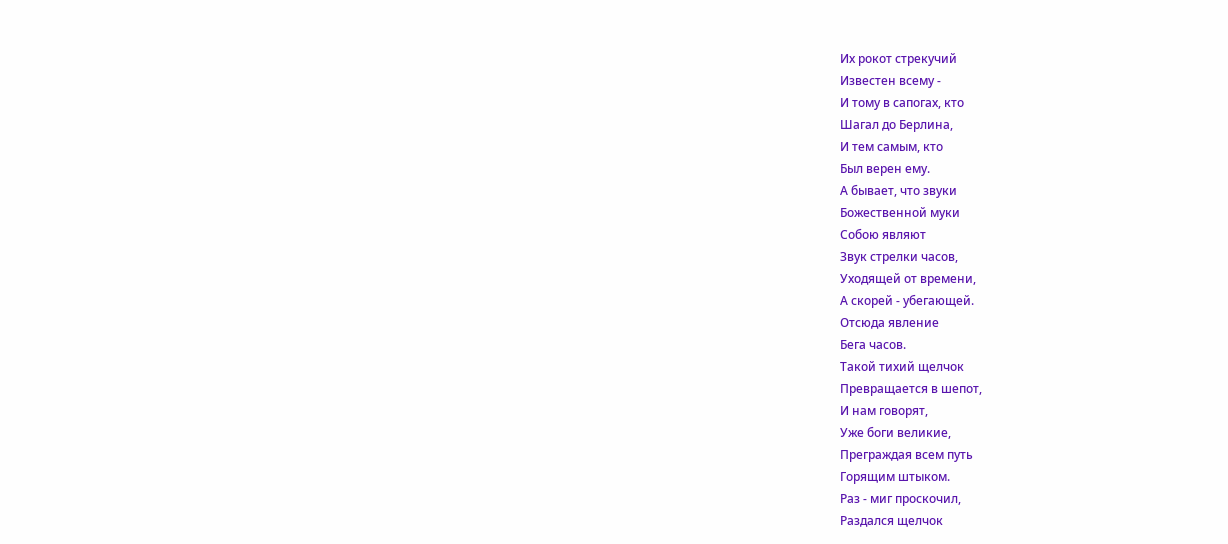Их рокот стрекучий
Известен всему -
И тому в сапогах, кто
Шагал до Берлина,
И тем самым, кто
Был верен ему.
А бывает, что звуки
Божественной муки
Собою являют
Звук стрелки часов,
Уходящей от времени,
А скорей - убегающей.
Отсюда явление
Бега часов.
Такой тихий щелчок
Превращается в шепот,
И нам говорят,
Уже боги великие,
Преграждая всем путь
Горящим штыком.
Раз - миг проскочил,
Раздался щелчок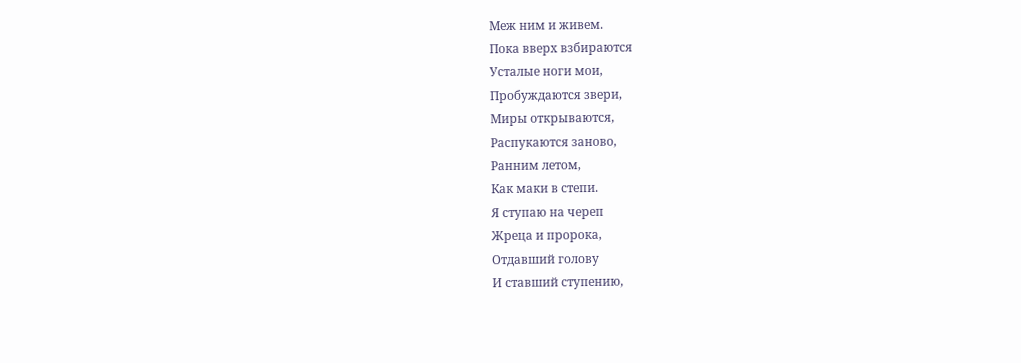Меж ним и живем.
Пока вверх взбираются
Усталые ноги мои,
Пробуждаются звери,
Миры открываются,
Распукаются заново,
Ранним летом,
Как маки в степи.
Я ступаю на череп
Жреца и пророка,
Отдавший голову
И ставший ступению,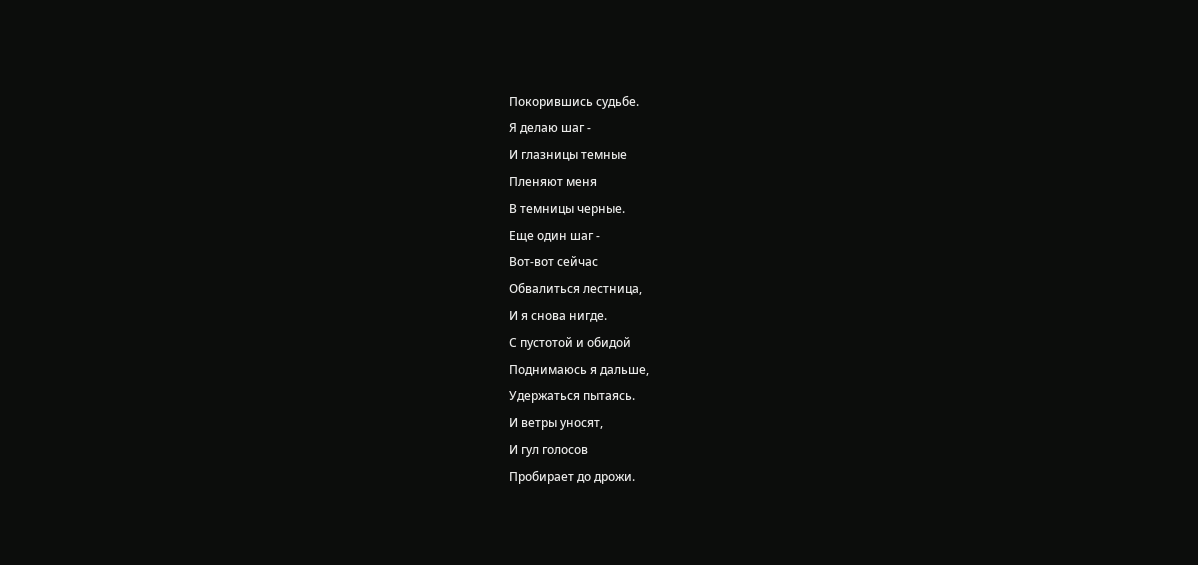Покорившись судьбе.
Я делаю шаг -
И глазницы темные
Пленяют меня
В темницы черные.
Еще один шаг -
Вот-вот сейчас
Обвалиться лестница,
И я снова нигде.
С пустотой и обидой
Поднимаюсь я дальше,
Удержаться пытаясь.
И ветры уносят,
И гул голосов
Пробирает до дрожи.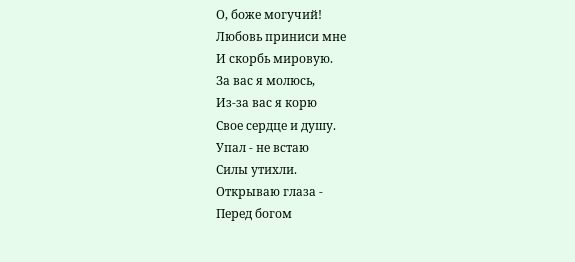О, боже могучий!
Любовь приниси мне
И скорбь мировую.
За вас я молюсь,
Из-за вас я корю
Свое сердце и душу.
Упал - не встаю
Силы утихли.
Открываю глаза -
Перед богом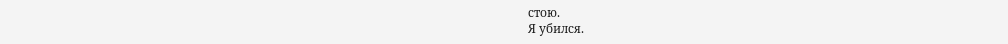стою.
Я убился.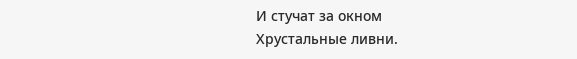И стучат за окном
Хрустальные ливни.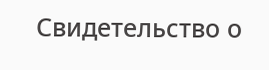Свидетельство о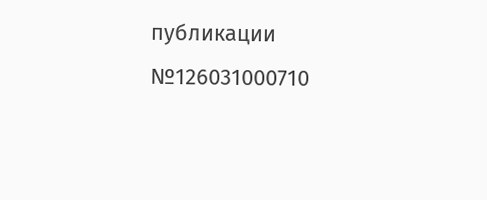публикации №126031000710